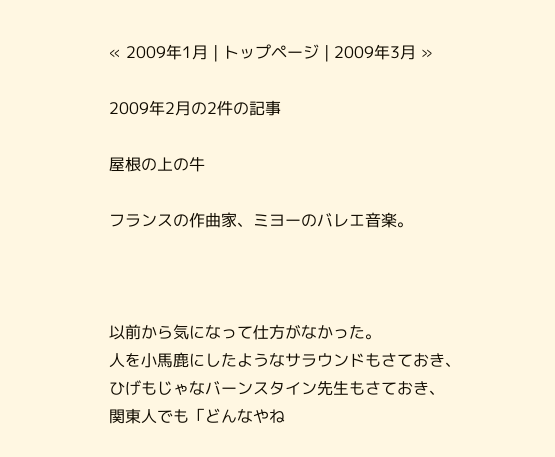« 2009年1月 | トップページ | 2009年3月 »

2009年2月の2件の記事

屋根の上の牛

フランスの作曲家、ミヨーのバレエ音楽。



以前から気になって仕方がなかった。
人を小馬鹿にしたようなサラウンドもさておき、
ひげもじゃなバーンスタイン先生もさておき、
関東人でも「どんなやね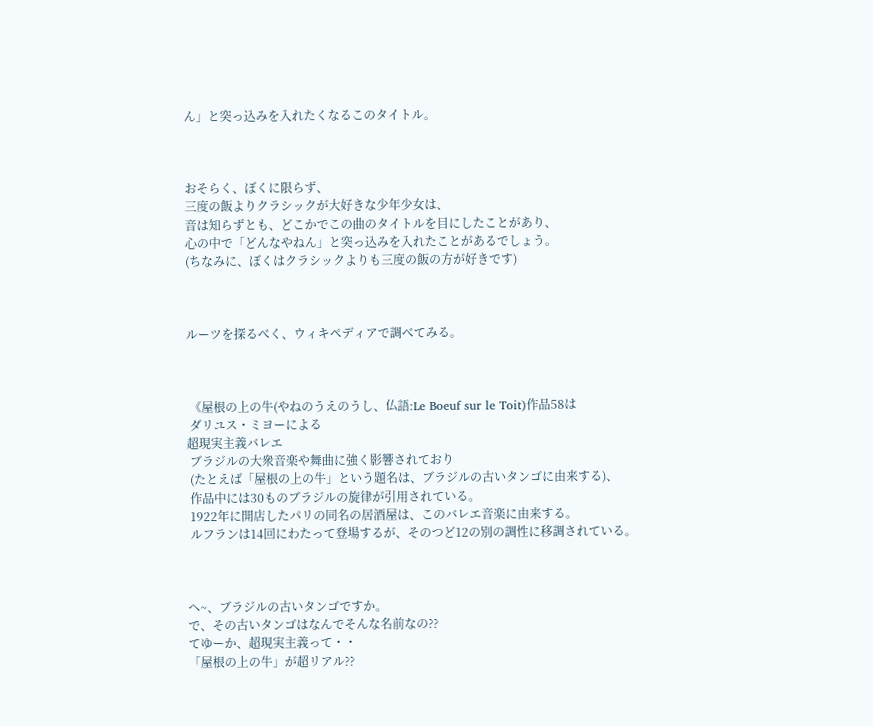ん」と突っ込みを入れたくなるこのタイトル。



おそらく、ぼくに限らず、
三度の飯よりクラシックが大好きな少年少女は、
音は知らずとも、どこかでこの曲のタイトルを目にしたことがあり、
心の中で「どんなやねん」と突っ込みを入れたことがあるでしょう。
(ちなみに、ぼくはクラシックよりも三度の飯の方が好きです)



ルーツを探るべく、ウィキペディアで調べてみる。



 《屋根の上の牛(やねのうえのうし、仏語:Le Boeuf sur le Toit)作品58は
 ダリユス・ミヨーによる
超現実主義バレエ
 ブラジルの大衆音楽や舞曲に強く影響されており
 (たとえば「屋根の上の牛」という題名は、ブラジルの古いタンゴに由来する)、
 作品中には30ものブラジルの旋律が引用されている。
 1922年に開店したパリの同名の居酒屋は、このバレエ音楽に由来する。
 ルフランは14回にわたって登場するが、そのつど12の別の調性に移調されている。



へ~、ブラジルの古いタンゴですか。
で、その古いタンゴはなんでそんな名前なの??
てゆーか、超現実主義って・・
「屋根の上の牛」が超リアル??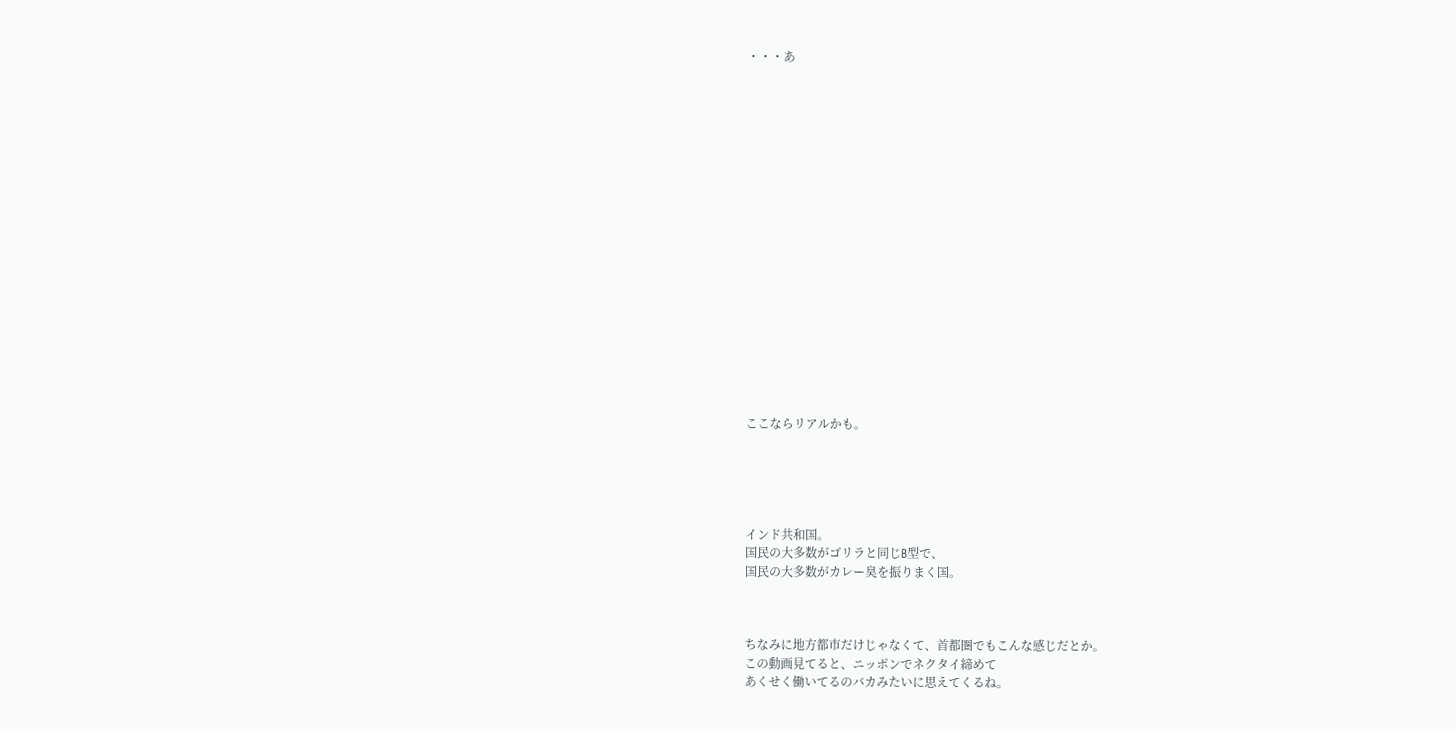・・・あ



















ここならリアルかも。





インド共和国。
国民の大多数がゴリラと同じB型で、
国民の大多数がカレー臭を振りまく国。



ちなみに地方都市だけじゃなくて、首都圏でもこんな感じだとか。
この動画見てると、ニッポンでネクタイ締めて
あくせく働いてるのバカみたいに思えてくるね。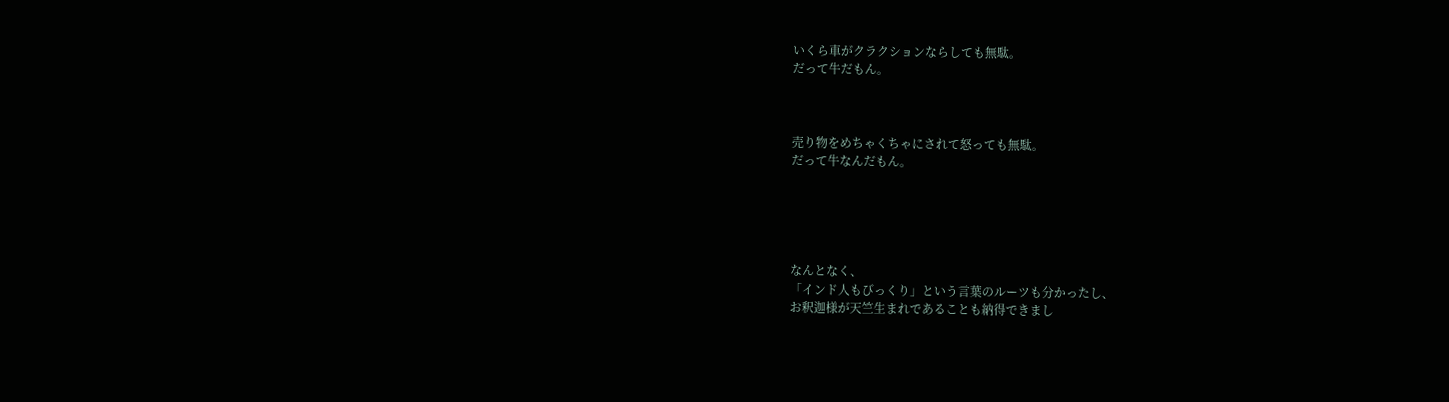いくら車がクラクションならしても無駄。
だって牛だもん。



売り物をめちゃくちゃにされて怒っても無駄。
だって牛なんだもん。





なんとなく、
「インド人もびっくり」という言葉のルーツも分かったし、
お釈迦様が天竺生まれであることも納得できまし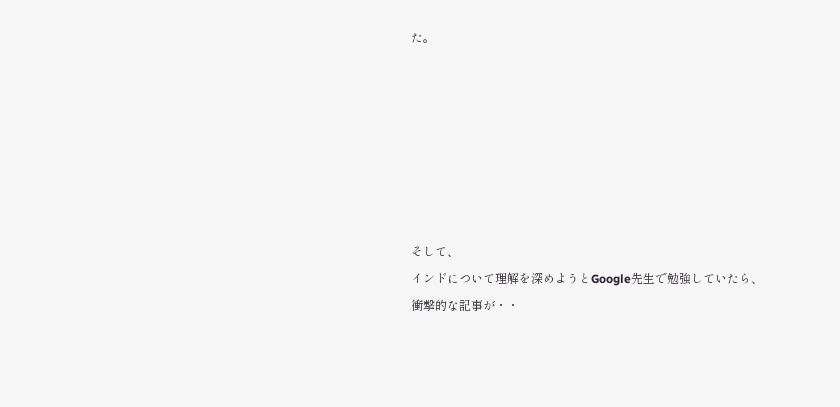た。







そして、
インドについて理解を深めようとGoogle先生で勉強していたら、
衝撃的な記事が・・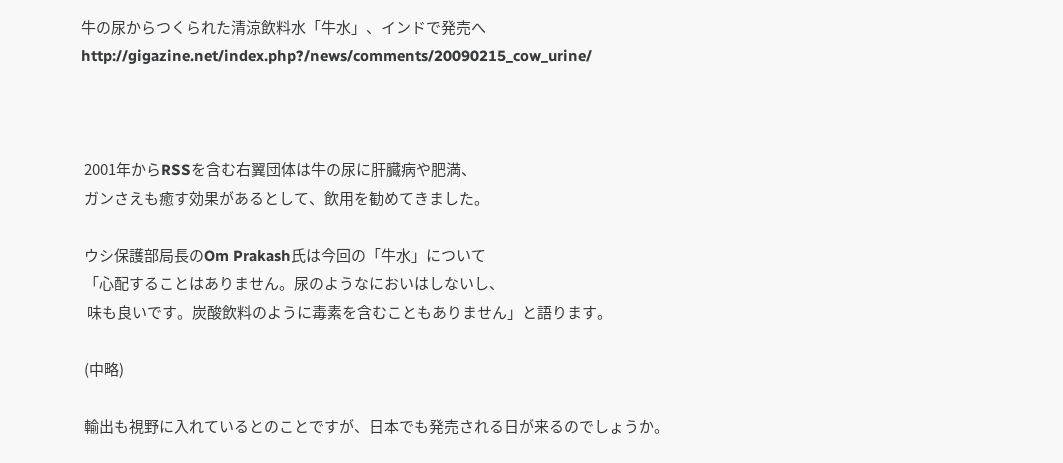牛の尿からつくられた清涼飲料水「牛水」、インドで発売へ
http://gigazine.net/index.php?/news/comments/20090215_cow_urine/



 2001年からRSSを含む右翼団体は牛の尿に肝臓病や肥満、
 ガンさえも癒す効果があるとして、飲用を勧めてきました。

 ウシ保護部局長のOm Prakash氏は今回の「牛水」について
 「心配することはありません。尿のようなにおいはしないし、
  味も良いです。炭酸飲料のように毒素を含むこともありません」と語ります。

 (中略)

 輸出も視野に入れているとのことですが、日本でも発売される日が来るのでしょうか。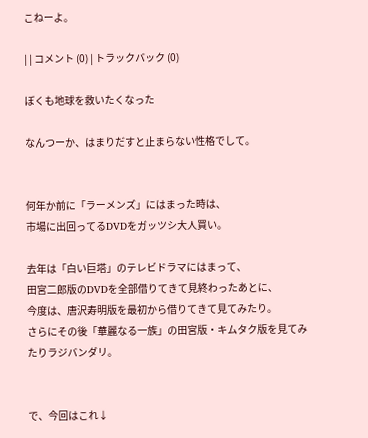こねーよ。

| | コメント (0) | トラックバック (0)

ぼくも地球を救いたくなった

なんつーか、はまりだすと止まらない性格でして。


何年か前に「ラーメンズ」にはまった時は、
市場に出回ってるDVDをガッツシ大人買い。

去年は「白い巨塔」のテレビドラマにはまって、
田宮二郎版のDVDを全部借りてきて見終わったあとに、
今度は、唐沢寿明版を最初から借りてきて見てみたり。
さらにその後「華麗なる一族」の田宮版・キムタク版を見てみたりラジバンダリ。


で、今回はこれ↓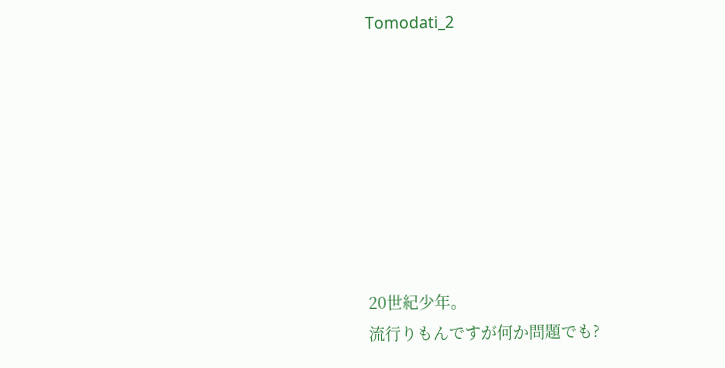Tomodati_2








20世紀少年。
流行りもんですが何か問題でも?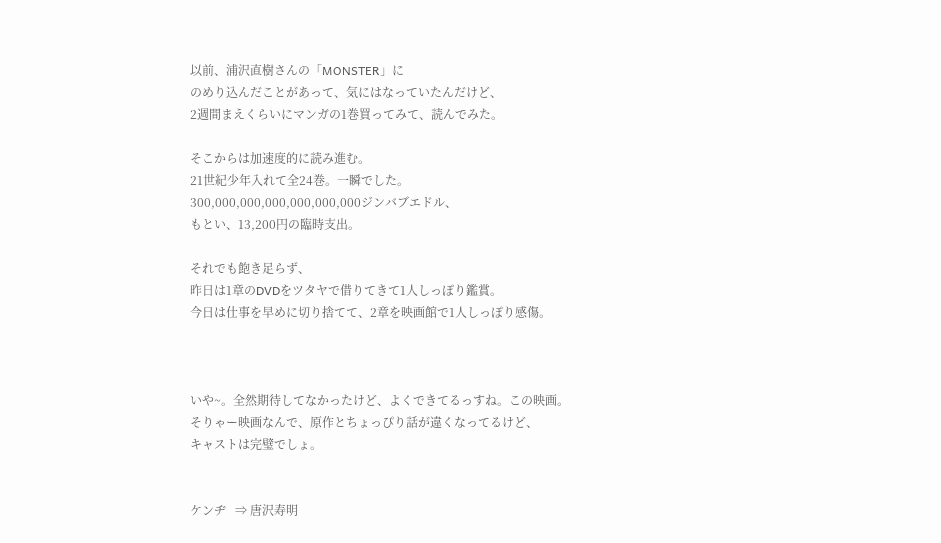以前、浦沢直樹さんの「MONSTER」に
のめり込んだことがあって、気にはなっていたんだけど、
2週間まえくらいにマンガの1巻買ってみて、読んでみた。

そこからは加速度的に読み進む。
21世紀少年入れて全24巻。一瞬でした。
300,000,000,000,000,000,000ジンバブエドル、
もとい、13,200円の臨時支出。

それでも飽き足らず、
昨日は1章のDVDをツタヤで借りてきて1人しっぽり鑑賞。
今日は仕事を早めに切り捨てて、2章を映画館で1人しっぽり感傷。



いや~。全然期待してなかったけど、よくできてるっすね。この映画。
そりゃー映画なんで、原作とちょっぴり話が違くなってるけど、
キャストは完璧でしょ。


ケンヂ   ⇒ 唐沢寿明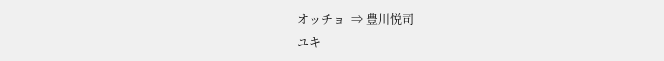オッチョ  ⇒ 豊川悦司
ユキ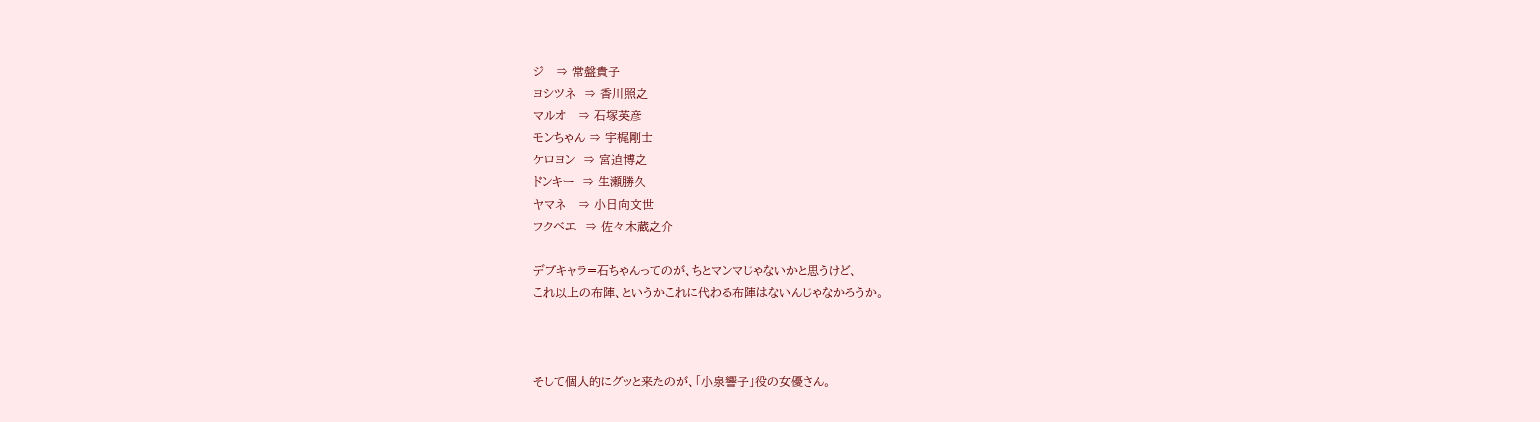ジ   ⇒ 常盤貴子
ヨシツネ  ⇒ 香川照之
マルオ   ⇒ 石塚英彦
モンちゃん ⇒ 宇梶剛士
ケロヨン  ⇒ 宮迫博之
ドンキー  ⇒ 生瀬勝久
ヤマネ   ⇒ 小日向文世
フクベエ  ⇒ 佐々木蔵之介

デブキャラ=石ちゃんってのが、ちとマンマじゃないかと思うけど、
これ以上の布陣、というかこれに代わる布陣はないんじゃなかろうか。



そして個人的にグッと来たのが、「小泉響子」役の女優さん。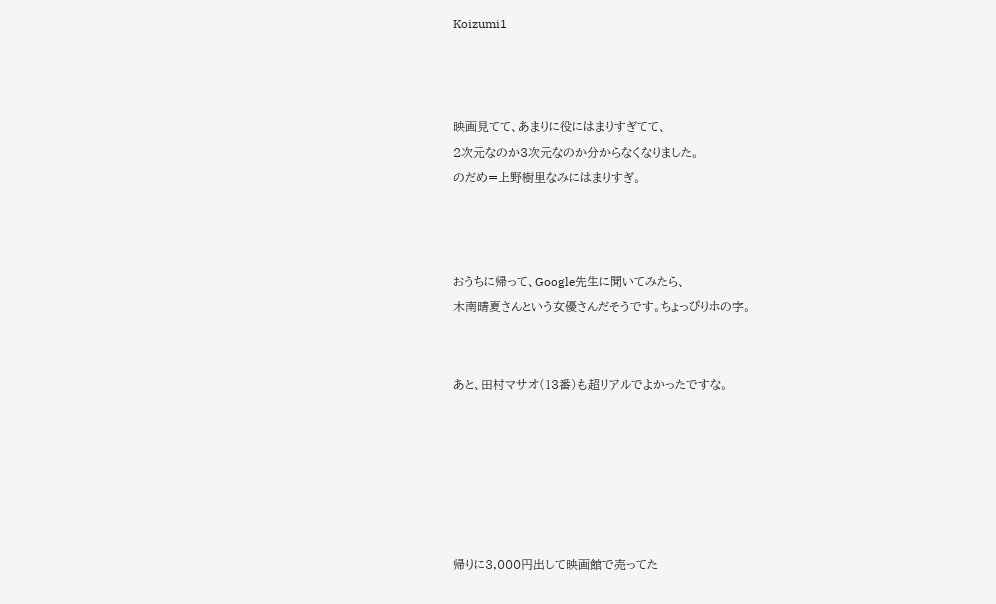Koizumi1



映画見てて、あまりに役にはまりすぎてて、
2次元なのか3次元なのか分からなくなりました。
のだめ=上野樹里なみにはまりすぎ。



おうちに帰って、Google先生に聞いてみたら、
木南晴夏さんという女優さんだそうです。ちょっぴりホの字。


あと、田村マサオ(13番)も超リアルでよかったですな。






帰りに3,000円出して映画館で売ってた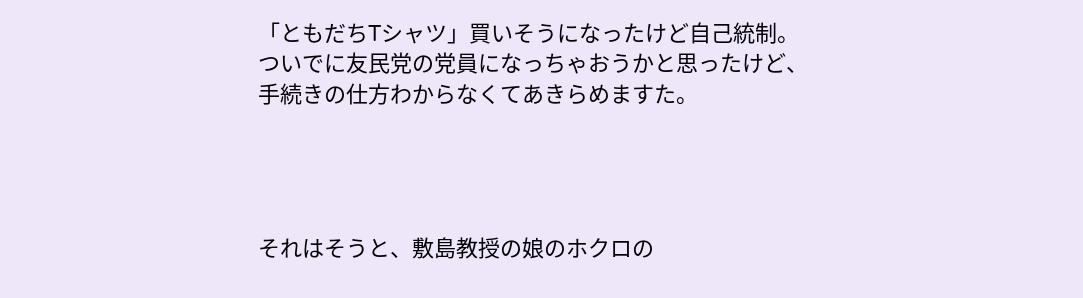「ともだちTシャツ」買いそうになったけど自己統制。
ついでに友民党の党員になっちゃおうかと思ったけど、
手続きの仕方わからなくてあきらめますた。




それはそうと、敷島教授の娘のホクロの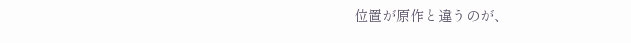位置が原作と違うのが、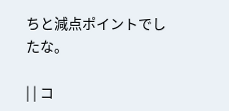ちと減点ポイントでしたな。

| | コ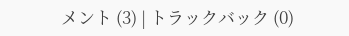メント (3) | トラックバック (0)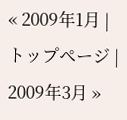« 2009年1月 | トップページ | 2009年3月 »